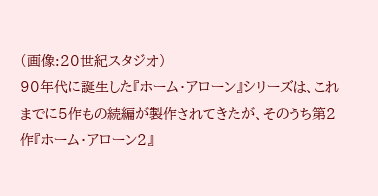(画像:20世紀スタジオ)
90年代に誕生した『ホーム・アローン』シリーズは、これまでに5作もの続編が製作されてきたが、そのうち第2作『ホーム・アローン2』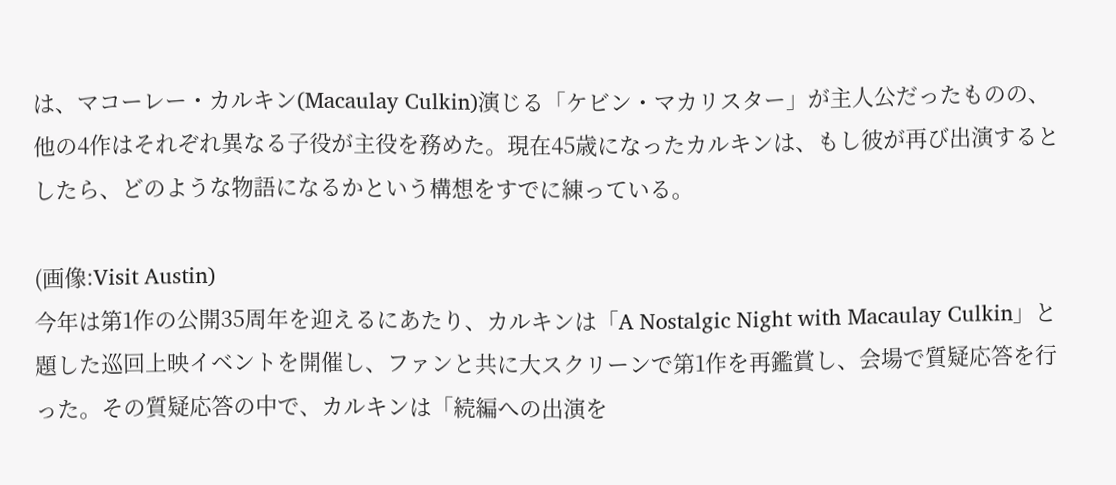は、マコーレー・カルキン(Macaulay Culkin)演じる「ケビン・マカリスター」が主人公だったものの、他の4作はそれぞれ異なる子役が主役を務めた。現在45歳になったカルキンは、もし彼が再び出演するとしたら、どのような物語になるかという構想をすでに練っている。

(画像:Visit Austin)
今年は第1作の公開35周年を迎えるにあたり、カルキンは「A Nostalgic Night with Macaulay Culkin」と題した巡回上映イベントを開催し、ファンと共に大スクリーンで第1作を再鑑賞し、会場で質疑応答を行った。その質疑応答の中で、カルキンは「続編への出演を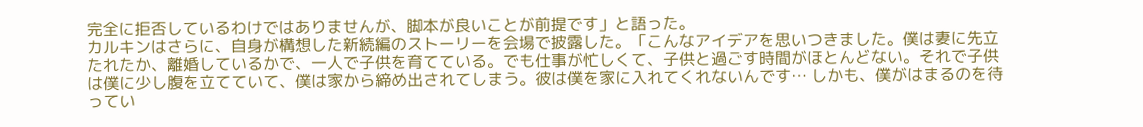完全に拒否しているわけではありませんが、脚本が良いことが前提です」と語った。
カルキンはさらに、自身が構想した新続編のストーリーを会場で披露した。「こんなアイデアを思いつきました。僕は妻に先立たれたか、離婚しているかで、一人で子供を育てている。でも仕事が忙しくて、子供と過ごす時間がほとんどない。それで子供は僕に少し腹を立てていて、僕は家から締め出されてしまう。彼は僕を家に入れてくれないんです… しかも、僕がはまるのを待ってい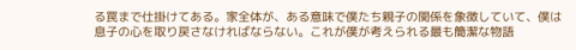る罠まで仕掛けてある。家全体が、ある意味で僕たち親子の関係を象徴していて、僕は息子の心を取り戻さなければならない。これが僕が考えられる最も簡潔な物語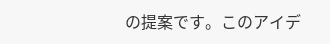の提案です。このアイデ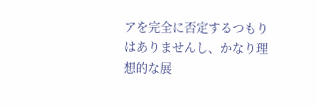アを完全に否定するつもりはありませんし、かなり理想的な展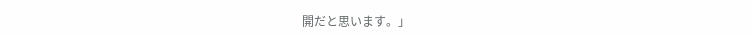開だと思います。」